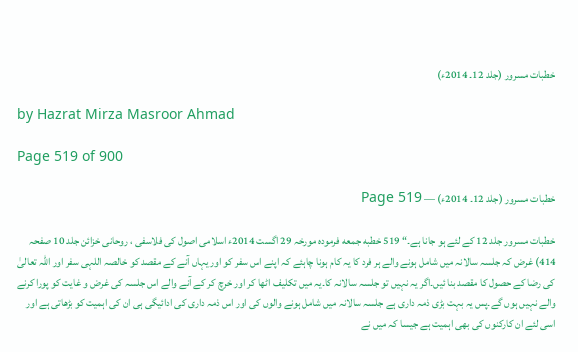خطبات مسرور (جلد 12۔ 2014ء)

by Hazrat Mirza Masroor Ahmad

Page 519 of 900

خطبات مسرور (جلد 12۔ 2014ء) — Page 519

خطبات مسرور جلد 12 کے لئے ہو جانا ہے۔“ 519 خطبه جمعه فرمودہ مورخہ 29 اگست 2014ء اسلامی اصول کی فلاسفی ، روحانی خزائن جلد 10 صفحہ 414) غرض کہ جلسہ سالانہ میں شامل ہونے والے ہر فرد کا یہ کام ہونا چاہئے کہ اپنے اس سفر کو اور یہاں آنے کے مقصد کو خالصہ اللہی سفر اور اللہ تعالیٰ کی رضا کے حصول کا مقصد بنا ئیں۔اگر یہ نہیں تو جلسہ سالانہ کا۔یہ میں تکلیف اٹھا کر اور خرچ کر کے آنے والے اس جلسہ کی غرض و غایت کو پورا کرنے والے نہیں ہوں گے۔پس یہ بہت بڑی ذمہ داری ہے جلسہ سالانہ میں شامل ہونے والوں کی اور اس ذمہ داری کی ادائیگی ہی ان کی اہمیت کو بڑھاتی ہے اور اسی لئے ان کارکنوں کی بھی اہمیت ہے جیسا کہ میں نے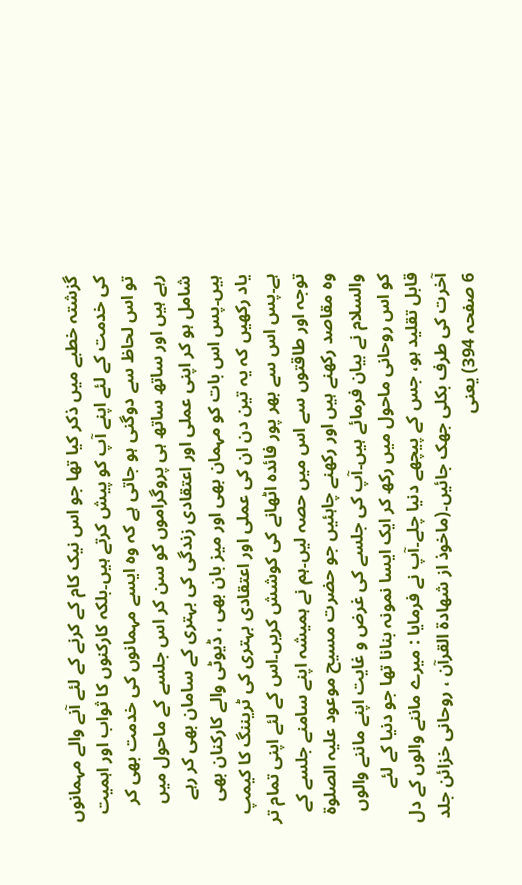گزشتہ خطبے میں ذکر کیا تھا جو اس نیک کام کے کرنے کے لئے آنے والے مہمانوں کی خدمت کے لئے اپنے آپ کو پیش کرتے ہیں۔بلکہ کارکنوں کا ثواب اور اہمیت تو اس لحاظ سے دوگنی ہو جاتی ہے کہ وہ ایسے مہمانوں کی خدمت بھی کر رہے ہیں اور ساتھ ساتھ ہی پروگراموں کو سن کر اس جلسے کے ماحول میں شامل ہو کر اپنی عملی اور اعتقادی زندگی کی بہتری کے سامان بھی کر رہے ہیں۔پس اس بات کو مہمان بھی اور میز بان بھی ، ڈیوٹی والے کارکنان بھی یاد رکھیں کہ یہ تین دن ان کی عملی اور اعتقادی بہتری کی ٹریننگ کا کیمپ ہے۔پس اس سے بھر پور فائدہ اٹھانے کی کوشش کریں۔اس کے لئے اپنی تمام تر توجہ اور طاقتوں سے اس میں حصہ لیں۔ہم نے ہمیشہ اپنے سامنے جلسے کے وہ مقاصد رکھنے ہیں اور رکھنے چاہئیں جو حضرت مسیح موعود علیہ الصلوۃ والسلام نے بیان فرمائے ہیں۔آپ کی جلسے کی غرض و غایت اپنے ماننے والوں کو اس روحانی ماحول میں رکھ کر ایک ایسا نمونہ بنانا تھا جو دنیا کے لئے قابل تقلید ہو، جس کے پیچھے دنیا چلے۔آپ نے فرمایا : میرے ماننے والوں کے دل آخرت کی طرف بکلی جھک جائیں۔(ماخوذ از شهادة القرآن ، روحانی خزائن جلد 6 صفحہ 394) یعنی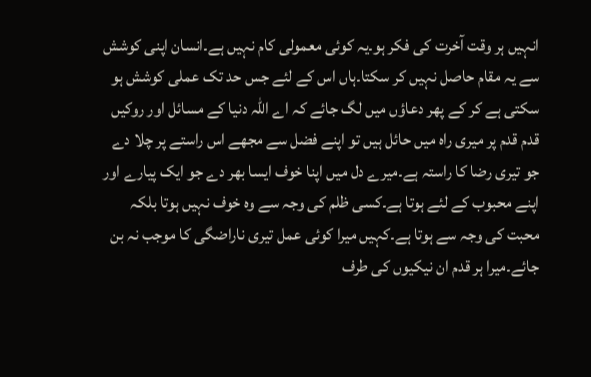انہیں ہر وقت آخرت کی فکر ہو۔یہ کوئی معمولی کام نہیں ہے۔انسان اپنی کوشش سے یہ مقام حاصل نہیں کر سکتا۔ہاں اس کے لئے جس حد تک عملی کوشش ہو سکتی ہے کر کے پھر دعاؤں میں لگ جائے کہ اے اللہ دنیا کے مسائل اور روکیں قدم قدم پر میری راہ میں حائل ہیں تو اپنے فضل سے مجھے اس راستے پر چلا دے جو تیری رضا کا راستہ ہے۔میرے دل میں اپنا خوف ایسا بھر دے جو ایک پیارے اور اپنے محبوب کے لئے ہوتا ہے۔کسی ظلم کی وجہ سے وہ خوف نہیں ہوتا بلکہ محبت کی وجہ سے ہوتا ہے۔کہیں میرا کوئی عمل تیری ناراضگی کا موجب نہ بن جائے۔میرا ہر قدم ان نیکیوں کی طرف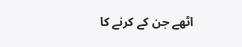اٹھے جن کے کرنے کا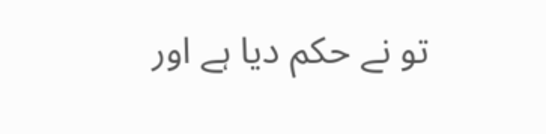تو نے حکم دیا ہے اور